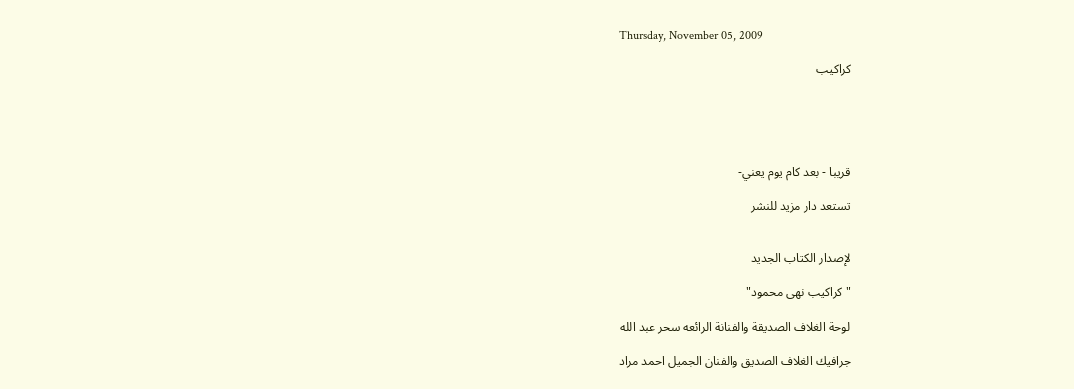Thursday, November 05, 2009

كراكيب





قريبا - بعد كام يوم يعني-

تستعد دار مزيد للنشر


لإصدار الكتاب الجديد

" كراكيب نهى محمود"

لوحة الغلاف الصديقة والفنانة الرائعه سحر عبد الله

جرافيك الغلاف الصديق والفنان الجميل احمد مراد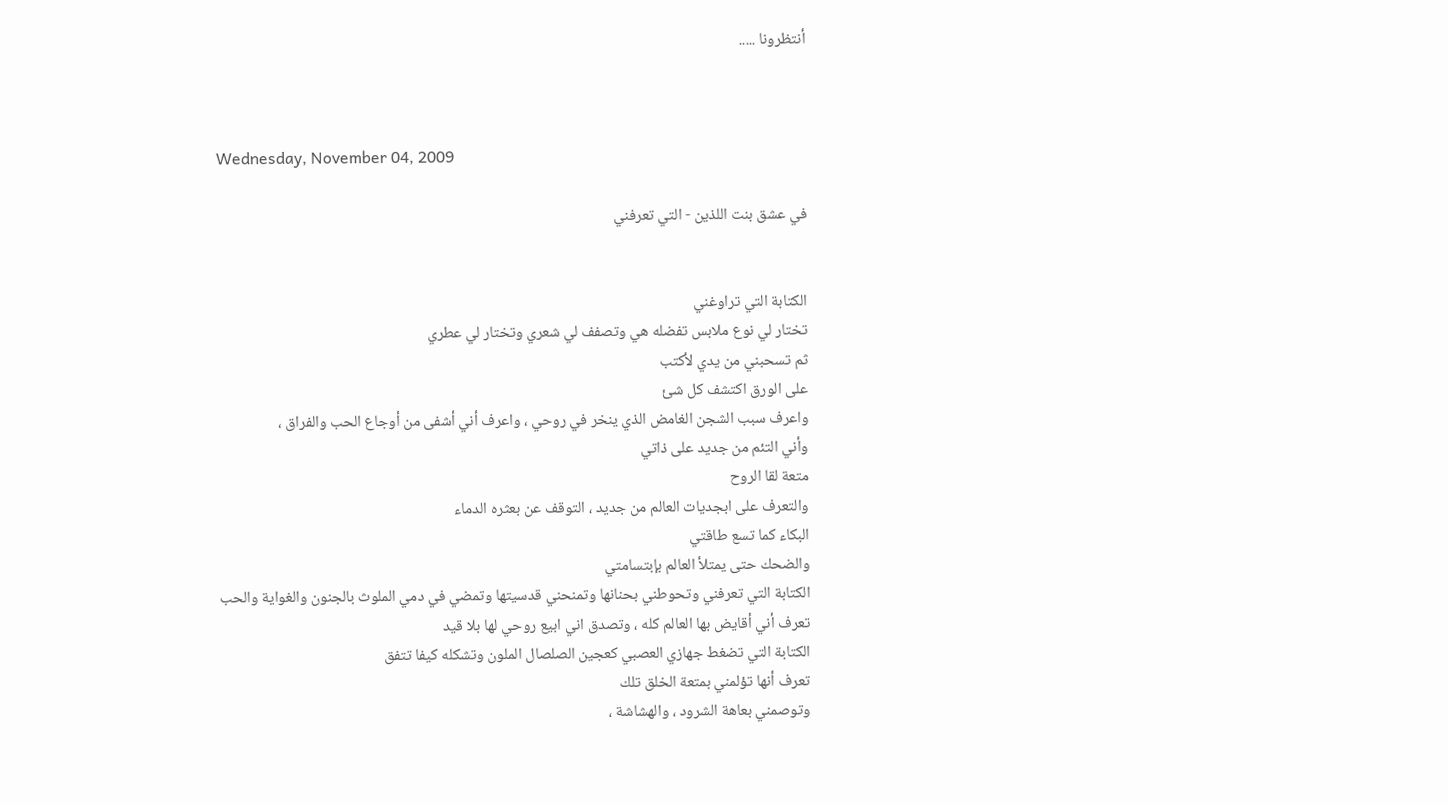أنتظرونا .....



Wednesday, November 04, 2009

في عشق بنت اللذين - التي تعرفني


الكتابة التي تراوغني
تختار لي نوع ملابس تفضله هي وتصفف لي شعري وتختار لي عطري
ثم تسحبني من يدي لأكتب
على الورق اكتشف كل شئ
واعرف سبب الشجن الغامض الذي ينخر في روحي ، واعرف أني أشفى من أوجاع الحب والفراق ،
وأني التئم من جديد على ذاتي
متعة لقا الروح
والتعرف على ابجديات العالم من جديد ، التوقف عن بعثره الدماء
البكاء كما تسع طاقتي
والضحك حتى يمتلأ العالم بإبتسامتي
الكتابة التي تعرفني وتحوطني بحنانها وتمنحني قدسيتها وتمضي في دمي الملوث بالجنون والغواية والحب
تعرف أني أقايض بها العالم كله ، وتصدق اني ابيع روحي لها بلا قيد
الكتابة التي تضغط جهازي العصبي كعجين الصلصال الملون وتشكله كيفا تتفق
تعرف أنها تؤلمني بمتعة الخلق تلك
وتوصمني بعاهة الشرود ، والهشاشة ،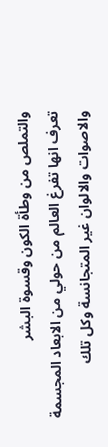والتملص من وطأة الكون وقسوة البشر
تعرف انها تفرغ العالم من حولي من الابعاد المجسمة والاصوات والالوان غير المتجانسة وكل تلك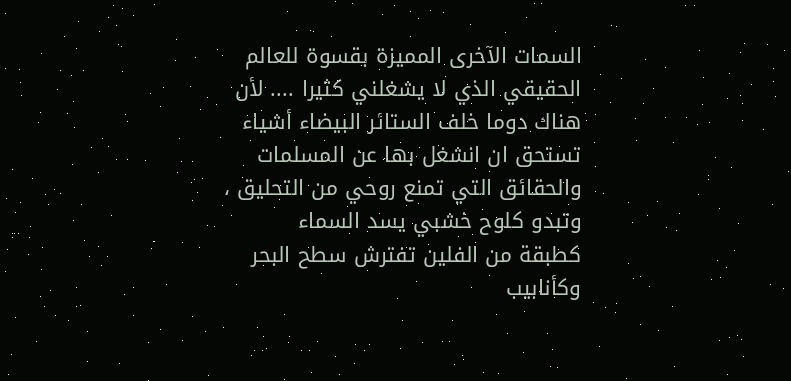السمات الآخرى المميزة بقسوة للعالم الحقيقي الذي لا يشغلني كثيرا .... لأن هناك دوما خلف الستائر البيضاء أشياء تستحق ان انشغل بها عن المسلمات والحقائق التي تمنع روحي من التحليق ، وتبدو كلوح خشبي يسد السماء
كطبقة من الفلين تفترش سطح البحر
وكأنابيب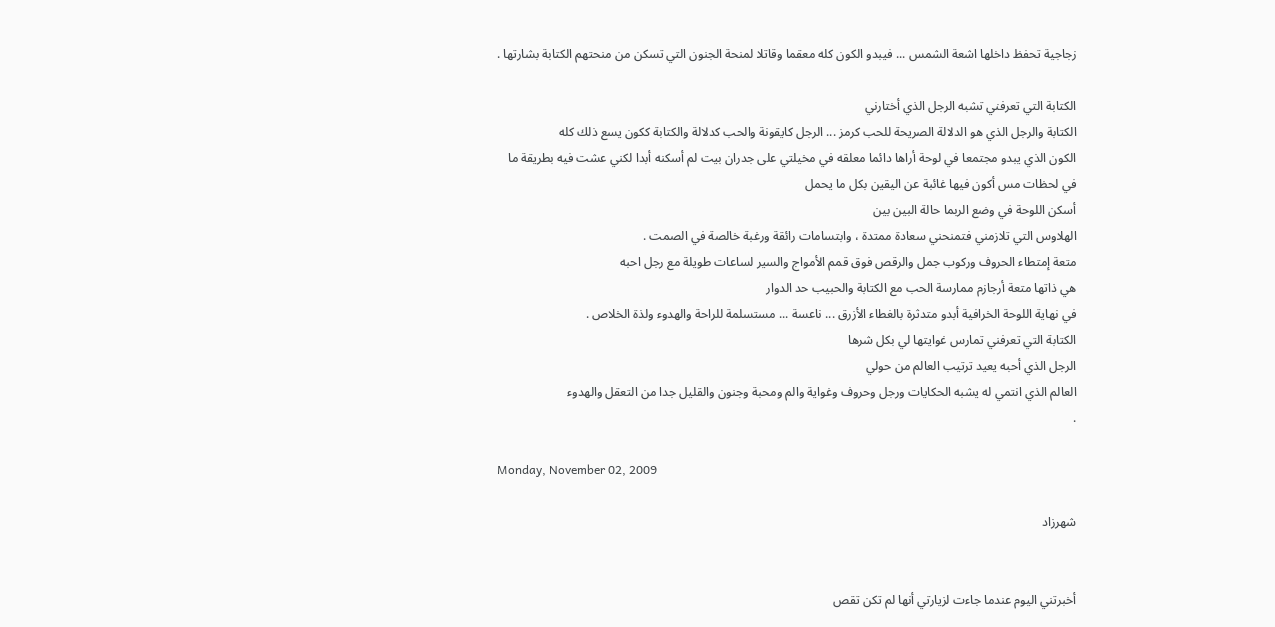زجاجية تحفظ داخلها اشعة الشمس ... فيبدو الكون كله معقما وقاتلا لمنحة الجنون التي تسكن من منحتهم الكتابة بشارتها .

الكتابة التي تعرفني تشبه الرجل الذي أختارني
الكتابة والرجل الذي هو الدلالة الصريحة للحب كرمز ... الرجل كايقونة والحب كدلالة والكتابة ككون يسع ذلك كله
الكون الذي يبدو مجتمعا في لوحة أراها دائما معلقه في مخيلتي على جدران بيت لم أسكنه أبدا لكني عشت فيه بطريقة ما
في لحظات مس أكون فيها غائبة عن اليقين بكل ما يحمل
أسكن اللوحة في وضع الربما حالة البين بين
الهلاوس التي تلازمني فتمنحني سعادة ممتدة ، وابتسامات رائقة ورغبة خالصة في الصمت .
متعة إمتطاء الحروف وركوب جمل والرقص فوق قمم الأمواج والسير لساعات طويلة مع رجل احبه
هي ذاتها متعة أرجازم ممارسة الحب مع الكتابة والحبيب حد الدوار
في نهاية اللوحة الخرافية أبدو متدثرة بالغطاء الأزرق ... ناعسة ... مستسلمة للراحة والهدوء ولذة الخلاص .
الكتابة التي تعرفني تمارس غوايتها لي بكل شرها
الرجل الذي أحبه يعيد ترتيب العالم من حولي
العالم الذي انتمي له يشبه الحكايات ورجل وحروف وغواية والم ومحبة وجنون والقليل جدا من التعقل والهدوء
.

Monday, November 02, 2009

شهرزاد


أخبرتني اليوم عندما جاءت لزيارتي أنها لم تكن تقص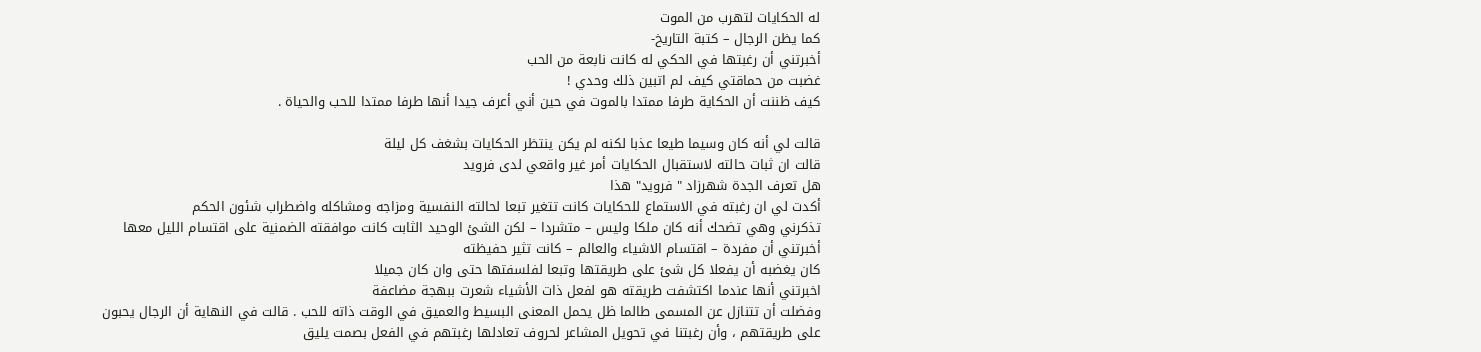له الحكايات لتهرب من الموت
كما يظن الرجال – كتبة التاريخ-
أخبرتني أن رغبتها في الحكي له كانت نابعة من الحب
غضبت من حماقتي كيف لم اتبين ذلك وحدي !
كيف ظننت أن الحكاية طرفا ممتدا بالموت في حين أني أعرف جيدا أنها طرفا ممتدا للحب والحياة .

قالت لي أنه كان وسيما طيعا عذبا لكنه لم يكن ينتظر الحكايات بشغف كل ليلة
قالت ان ثبات حالته لاستقبال الحكايات أمر غير واقعي لدى فرويد
هل تعرف الجدة شهرزاد " فرويد" هذا
أكدت لي ان رغبته في الاستماع للحكايات كانت تتغير تبعا لحالته النفسية ومزاجه ومشاكله واضطراب شئون الحكم
تذكرني وهي تضحك أنه كان ملكا وليس – متشردا – لكن الشئ الوحيد الثابت كانت موافقته الضمنية على اقتسام الليل معها
أخبرتني أن مفردة – اقتسام الاشياء والعالم – كانت تثير حفيظته
كان يغضبه أن يفعلا كل شئ على طريقتها وتبعا لفلسفتها حتى وان كان جميلا
اخبرتني أنها عندما اكتشفت طريقته هو لفعل ذات الأشياء شعرت ببهجة مضاعفة
وفضلت أن تتنازل عن المسمى طالما ظل يحمل المعنى البسيط والعميق في الوقت ذاته للحب . قالت في النهاية أن الرجال يحبون على طريقتهم ، وأن رغبتنا في تحويل المشاعر لحروف تعادلها رغبتهم في الفعل بصمت يليق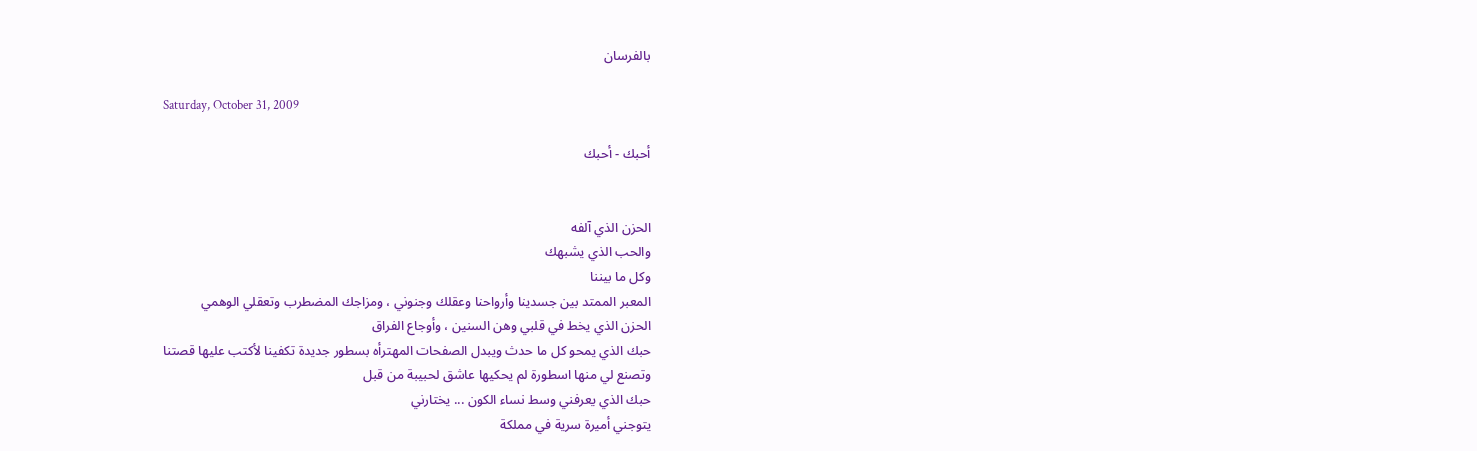بالفرسان

Saturday, October 31, 2009

أحبك - أحبك


الحزن الذي آلفه
والحب الذي يشبهك
وكل ما بيننا
المعبر الممتد بين جسدينا وأرواحنا وعقلك وجنوني ، ومزاجك المضطرب وتعقلي الوهمي
الحزن الذي يخط في قلبي وهن السنين ، وأوجاع الفراق
حبك الذي يمحو كل ما حدث ويبدل الصفحات المهترأه بسطور جديدة تكفينا لأكتب عليها قصتنا
وتصنع لي منها اسطورة لم يحكيها عاشق لحبيبة من قبل
حبك الذي يعرفني وسط نساء الكون ... يختارني
يتوجني أميرة سرية في مملكة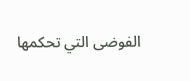الفوضى التي تحكمها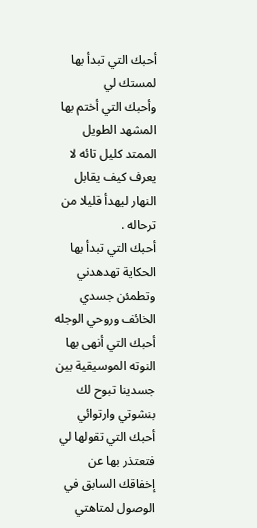أحبك التي تبدأ بها لمستك لي
وأحبك التي أختم بها المشهد الطويل الممتد كليل تائه لا يعرف كيف يقابل النهار ليهدأ قليلا من ترحاله .
أحبك التي تبدأ بها الحكاية تهدهدني وتطمئن جسدي الخائف وروحي الوجله
أحبك التي أنهى بها النوته الموسيقية بين جسدينا تبوح لك بنشوتي وارتوائي
أحبك التي تقولها لي فتعتذر بها عن إخفاقك السابق في الوصول لمتاهتي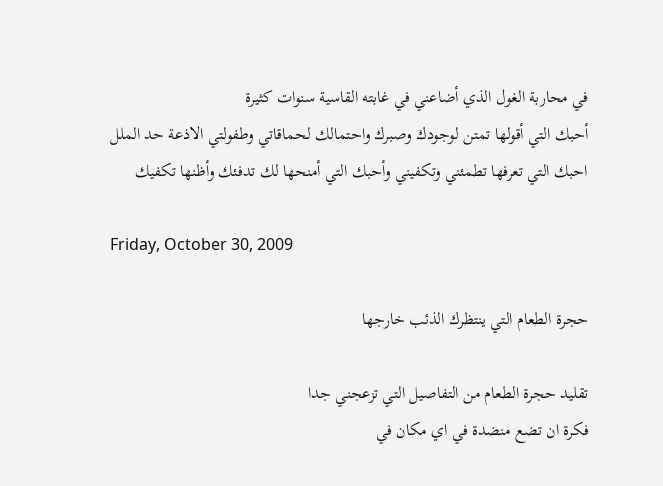في محاربة الغول الذي أضاعني في غابته القاسية سنوات كثيرة
أحبك التي أقولها تمتن لوجودك وصبرك واحتمالك لحماقاتي وطفولتي الاذعة حد الملل
احبك التي تعرفها تطمئني وتكفيني وأحبك التي أمنحها لك تدفئك وأظنها تكفيك

Friday, October 30, 2009

حجرة الطعام التي ينتظرك الذئب خارجها

تقليد حجرة الطعام من التفاصيل التي تزعجني جدا
فكرة ان تضع منضدة في اي مكان في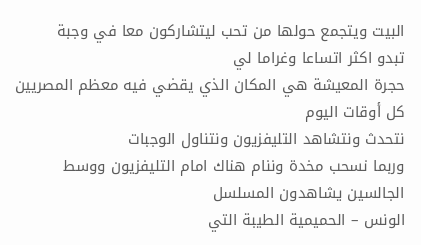البيت ويتجمع حولها من تحب ليتشاركون معا في وجبة
تبدو اكثر اتساعا وغراما لي
حجرة المعيشة هي المكان الذي يقضي فيه معظم المصريين كل أوقات اليوم
نتحدث ونتشاهد التليفزيون ونتناول الوجبات
وربما نسحب مخدة وننام هناك امام التليفزيون ووسط الجالسين يشاهدون المسلسل
الونس – الحميمية الطيبة التي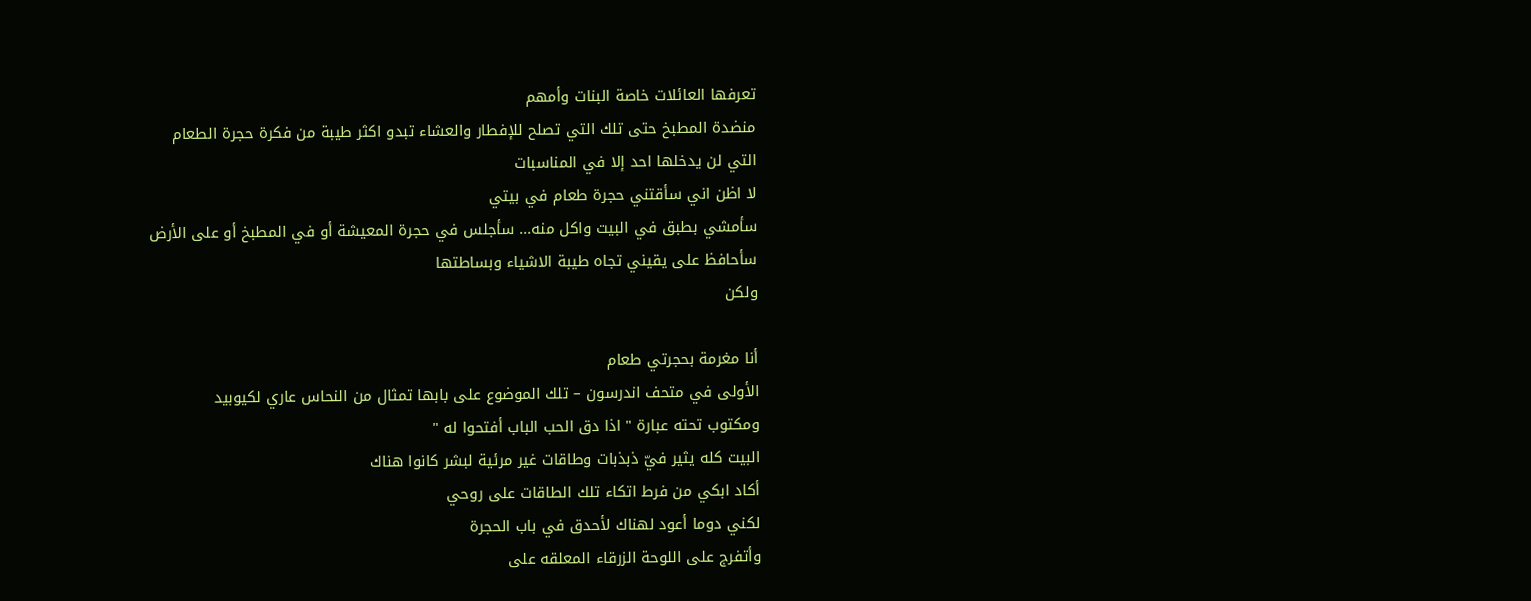تعرفها العائلات خاصة البنات وأمهم
منضدة المطبخ حتى تلك التي تصلح للإفطار والعشاء تبدو اكثر طيبة من فكرة حجرة الطعام
التي لن يدخلها احد إلا في المناسبات
لا اظن اني سأقتني حجرة طعام في بيتي
سأمشي بطبق في البيت واكل منه... سأجلس في حجرة المعيشة أو في المطبخ أو على الأرض
سأحافظ على يقيني تجاه طيبة الاشياء وبساطتها
ولكن

أنا مغرمة بحجرتي طعام
الأولى في متحف اندرسون – تلك الموضوع على بابها تمثال من النحاس عاري لكيوبيد
ومكتوب تحته عبارة " اذا دق الحب الباب أفتحوا له "
البيت كله يثير فيّ ذبذبات وطاقات غير مرئية لبشر كانوا هناك
أكاد ابكي من فرط اتكاء تلك الطاقات على روحي
لكني دوما أعود لهناك لأحدق في باب الحجرة
وأتفرج على اللوحة الزرقاء المعلقه على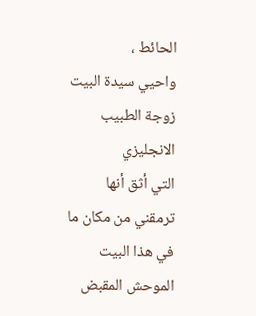الحائط ،
واحيي سيدة البيت زوجة الطبيب الانجليزي
التي أثق أنها ترمقني من مكان ما في هذا البيت الموحش المقبض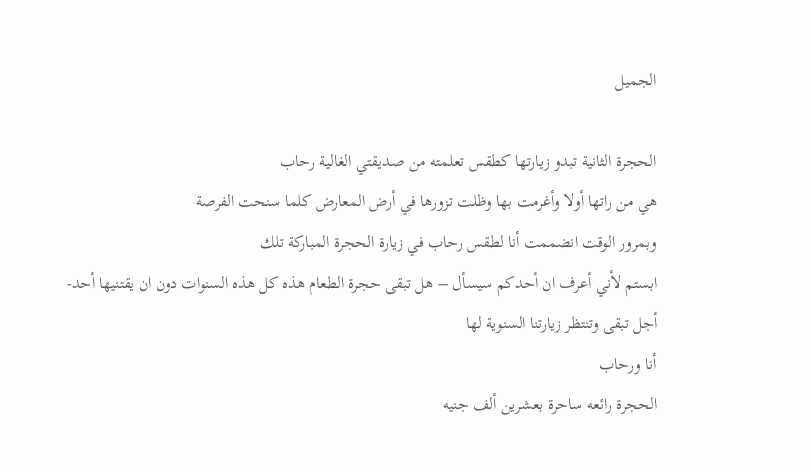الجميل

الحجرة الثانية تبدو زيارتها كطقس تعلمته من صديقتي الغالية رحاب
هي من راتها أولا وأغرمت بها وظلت تزورها في أرض المعارض كلما سنحت الفرصة
وبمرور الوقت انضممت أنا لطقس رحاب في زيارة الحجرة المباركة تلك
ابستم لأني أعرف ان أحدكم سيسأل – هل تبقى حجرة الطعام هذه كل هذه السنوات دون ان يقتنيها أحد-
أجل تبقى وتنتظر زيارتنا السنوية لها
أنا ورحاب
الحجرة رائعه ساحرة بعشرين ألف جنيه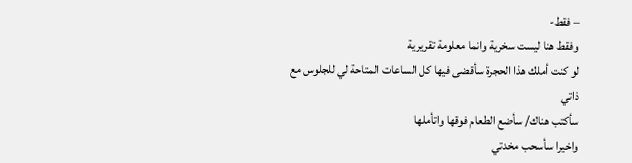– فقط-
وفقط هنا ليست سخرية وانما معلومة تقريرية
لو كنت أملك هذا الحجرة سأقضى فيها كل الساعات المتاحة لي للجلوس مع ذاتي
سأكتب هناك/ سأضع الطعام فوقها واتأملها
واخيرا سأسحب مخدتي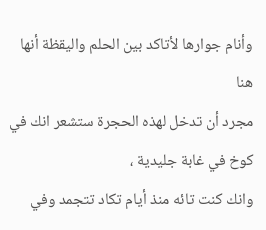وأنام جوارها لأتاكد بين الحلم واليقظة أنها هنا
مجرد أن تدخل لهذه الحجرة ستشعر انك في كوخ في غابة جليدية ،
وانك كنت تائه منذ أيام تكاد تتجمد وفي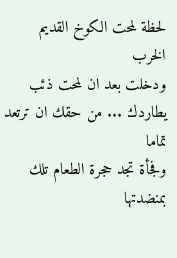لحظة لمحت الكوخ القديم الخرب
ودخلت بعد ان لمحت ذئب يطاردك ... من حقك ان ترتعد تماما
وفجأة تجد حجرة الطعام تلك بمنضدتها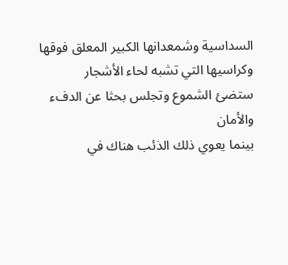السداسية وشمعدانها الكبير المعلق فوقها
وكراسيها التي تشبه لحاء الأشجار
ستضئ الشموع وتجلس بحثا عن الدفء والأمان
بينما يعوي ذلك الذئب هناك في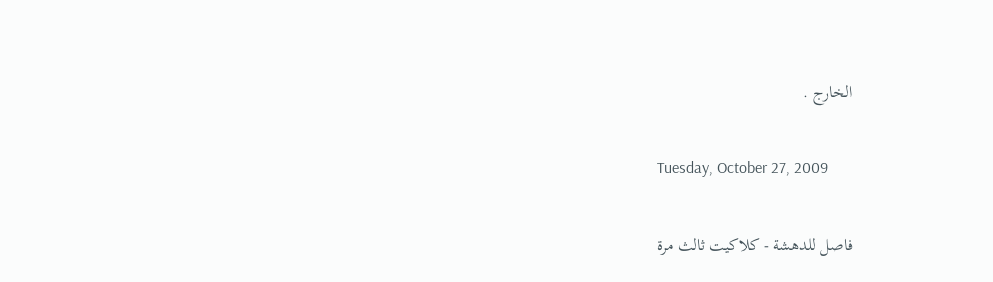الخارج .

Tuesday, October 27, 2009

فاصل للدهشة - كلاكيت ثالث مرة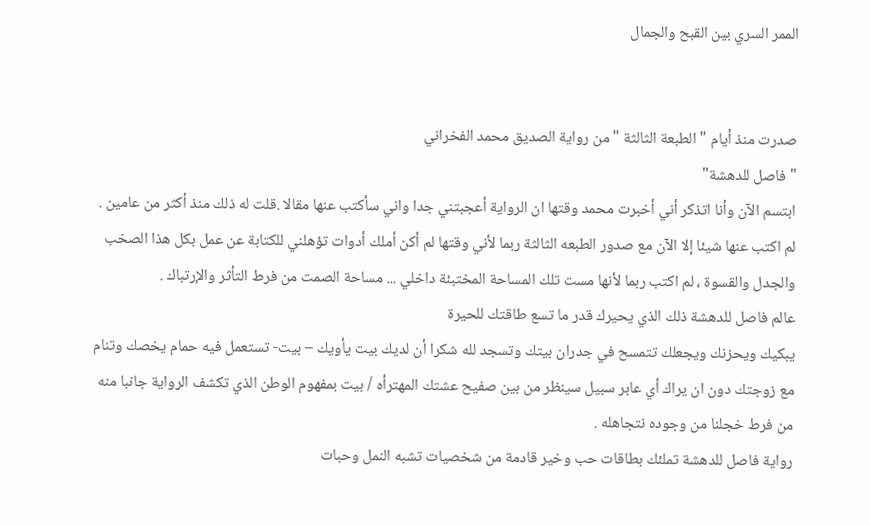الممر السري بين القبح والجمال


صدرت منذ أيام " الطبعة الثالثة " من رواية الصديق محمد الفخراني
" فاصل للدهشة"
ابتسم الآن وأنا اتذكر أني أخبرت محمد وقتها ان الرواية أعجبتني جدا واني سأكتب عنها مقالا .قلت له ذلك منذ أكثر من عامين .
لم اكتب عنها شيئا إلا الآن مع صدور الطبعه الثالثة ربما لأني وقتها لم أكن أملك أدوات تؤهلني للكتابة عن عمل بكل هذا الصخب والجدل والقسوة ، لم اكتب ربما لأنها مست تلك المساحة المختبئة داخلي ... مساحة الصمت من فرط التأثر والإرتباك .
عالم فاصل للدهشة ذلك الذي يحيرك قدر ما تسع طاقتك للحيرة
يبكيك ويحزنك ويجعلك تتمسح في جدران بيتك وتسجد لله شكرا أن لديك بيت يأويك – بيت- تستعمل فيه حمام يخصك وتنام مع زوجتك دون ان يراك أي عابر سبيل سينظر من بين صفيح عشتك المهترأه / بيت بمفهوم الوطن الذي تكشف الرواية جانبا منه من فرط خجلنا من وجوده نتجاهله .
رواية فاصل للدهشة تملئك بطاقات حب وخير قادمة من شخصيات تشبه النمل وحبات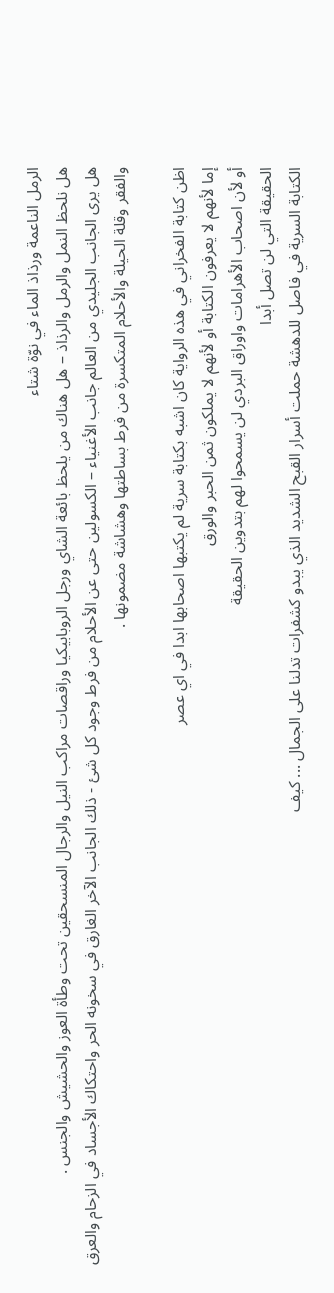الرمل الناعمة ورذاذ الماء في نوّة شتاء
هل نلحظ النمل والرمل والرذاذ – هل هناك من يلحظ بائعة الشاي ورجل الروبابيكيا وراقصات مراكب النيل والرجال المنسحقين تحت وطأة العوز والحشيش والجنس .
هل يرى الجانب الجليدي من العالم جانب الأغنياء – الكسولين حتى عن الأحلام من فرط وجود كل شئ - ذلك الجانب الآخر الغارق في سخونه الحر واحتكاك الأجساد في الزحام والعرق والفقر وقلة الحيلة والأحلام المتكسرة من فرط بساطتها وهشاشة مضمونها .

اظن كتابة الفخراني في هذه الرواية كان اشبه بكتابة سرية لم يكتبها اصحابها ابدا في اي عصر
إما لأنهم لا يعرفون الكتابة أو لأنهم لا يملكون ثمن الحبر والورق
أو لأن اصحاب الأهرامات واوراق البردي لن يسمحوا لهم بتدوين الحقيقة
الحقيقة التي لن تصل أبدا
الكتابة السرية في فاصل للدهشة حملت أسرار القبح الشديد الذي يبدو كشفرات تدلنا على الجمال ... كيف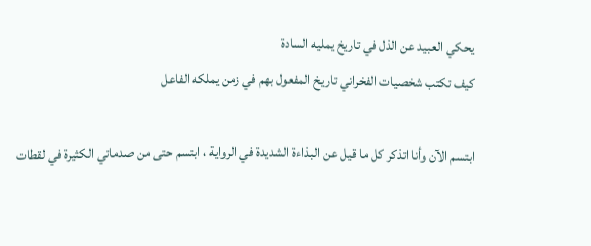يحكي العبيد عن الذل في تاريخ يمليه السادة
كيف تكتب شخصيات الفخراني تاريخ المفعول بهم في زمن يملكه الفاعل

ابتسم الآن وأنا اتذكر كل ما قيل عن البذاءة الشديدة في الرواية ، ابتسم حتى من صدماتي الكثيرة في لقطات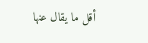أقل ما يقال عنها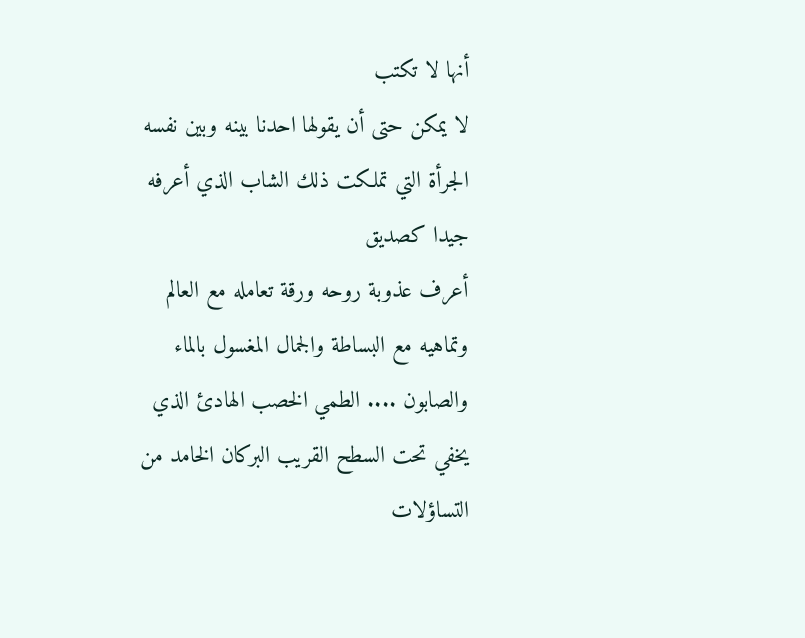أنها لا تكتب
لا يمكن حتى أن يقولها احدنا بينه وبين نفسه
الجرأة التي تملكت ذلك الشاب الذي أعرفه جيدا كصديق
أعرف عذوبة روحه ورقة تعامله مع العالم وتماهيه مع البساطة والجمال المغسول بالماء والصابون .... الطمي الخصب الهادئ الذي يخفي تحت السطح القريب البركان الخامد من التساؤلات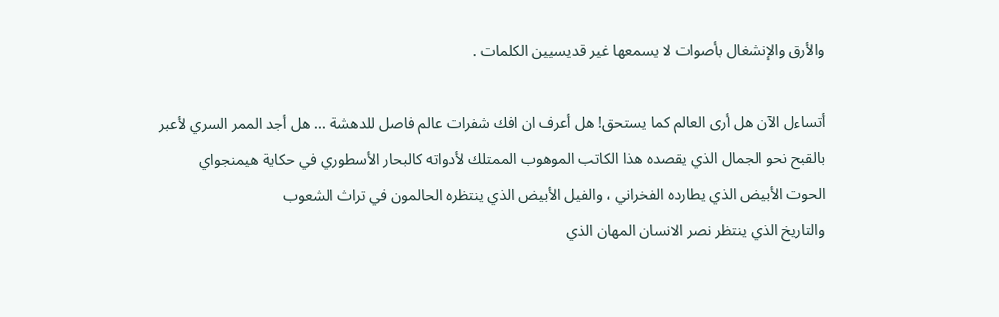والأرق والإنشغال بأصوات لا يسمعها غير قديسيين الكلمات .

أتساءل الآن هل أرى العالم كما يستحق! هل أعرف ان افك شفرات عالم فاصل للدهشة ... هل أجد الممر السري لأعبر بالقبح نحو الجمال الذي يقصده هذا الكاتب الموهوب الممتلك لأدواته كالبحار الأسطوري في حكاية هيمنجواي
الحوت الأبيض الذي يطارده الفخراني ، والفيل الأبيض الذي ينتظره الحالمون في تراث الشعوب
والتاريخ الذي ينتظر نصر الانسان المهان الذي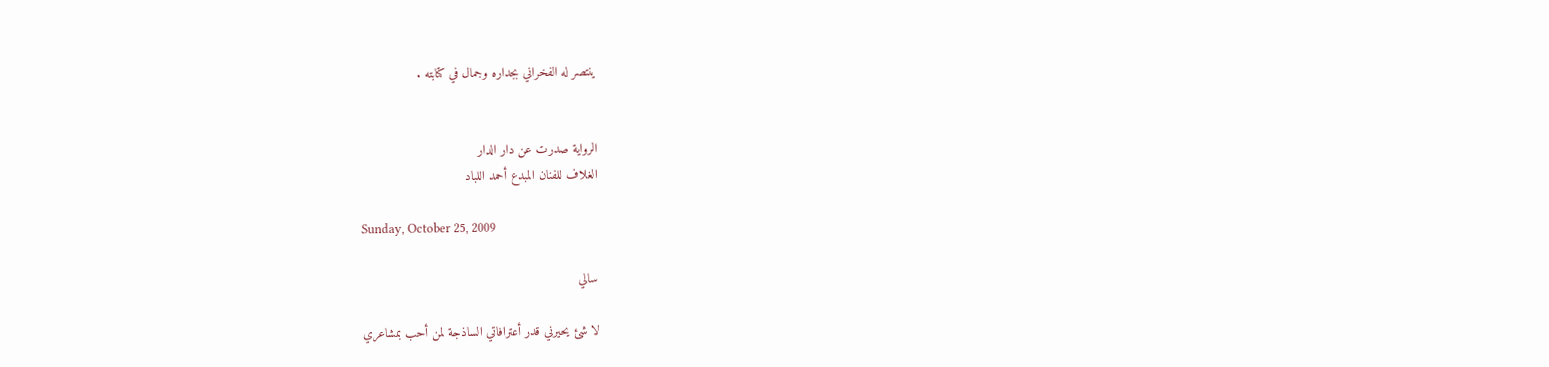ينتصر له الفخراني بجداره وجمال في كتابته .


الرواية صدرت عن دار الدار
الغلاف للفنان المبدع أحمد اللباد

Sunday, October 25, 2009

سالي

لا شئ يحيرني قدر أعترافاتي الساذجة لمن أحب بمشاعري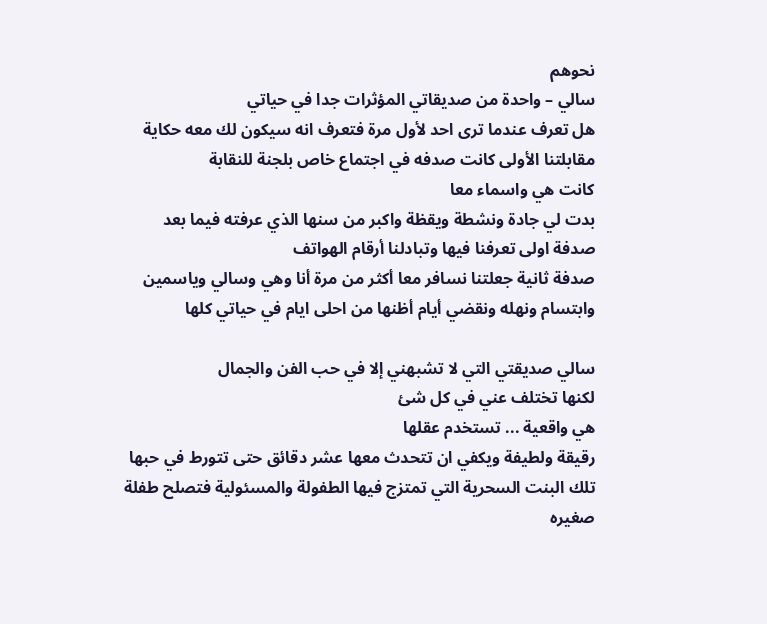نحوهم
سالي – واحدة من صديقاتي المؤثرات جدا في حياتي
هل تعرف عندما ترى احد لأول مرة فتعرف انه سيكون لك معه حكاية
مقابلتنا الأولى كانت صدفه في اجتماع خاص بلجنة للنقابة
كانت هي واسماء معا
بدت لي جادة ونشطة ويقظة واكبر من سنها الذي عرفته فيما بعد
صدفة اولى تعرفنا فيها وتبادلنا أرقام الهواتف
صدفة ثانية جعلتنا نسافر معا أكثر من مرة أنا وهي وسالي وياسمين وابتسام ونهله ونقضي أيام أظنها من احلى ايام في حياتي كلها

سالي صديقتي التي لا تشبهني إلا في حب الفن والجمال
لكنها تختلف عني في كل شئ
هي واقعية ... تستخدم عقلها
رقيقة ولطيفة ويكفي ان تتحدث معها عشر دقائق حتى تتورط في حبها
تلك البنت السحرية التي تمتزج فيها الطفولة والمسئولية فتصلح طفلة صغيره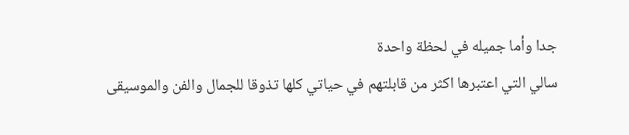جدا وأما جميله في لحظة واحدة
سالي التي اعتبرها اكثر من قابلتهم في حياتي كلها تذوقا للجمال والفن والموسيقى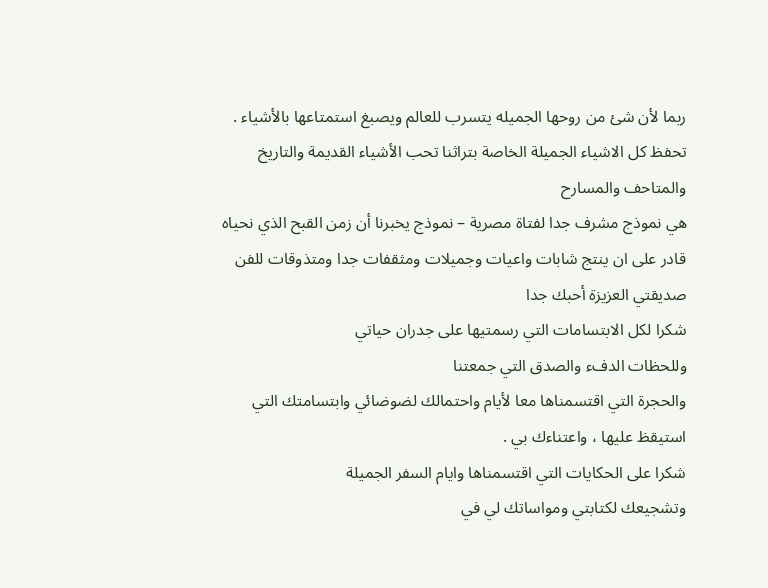ربما لأن شئ من روحها الجميله يتسرب للعالم ويصبغ استمتاعها بالأشياء .
تحفظ كل الاشياء الجميلة الخاصة بتراثنا تحب الأشياء القديمة والتاريخ والمتاحف والمسارح
هي نموذج مشرف جدا لفتاة مصرية – نموذج يخبرنا أن زمن القبح الذي نحياه قادر على ان ينتج شابات واعيات وجميلات ومثقفات جدا ومتذوقات للفن
صديقتي العزيزة أحبك جدا
شكرا لكل الابتسامات التي رسمتيها على جدران حياتي
وللحظات الدفء والصدق التي جمعتنا
والحجرة التي اقتسمناها معا لأيام واحتمالك لضوضائي وابتسامتك التي استيقظ عليها ، واعتناءك بي .
شكرا على الحكايات التي اقتسمناها وايام السفر الجميلة
وتشجيعك لكتابتي ومواساتك لي في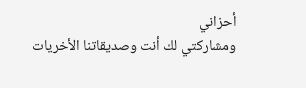أحزاني
ومشاركتي لك أنت وصديقاتنا الأخريات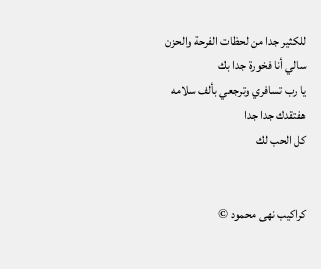للكثير جدا من لحظات الفرحة والحزن
سالي أنا فخورة جدا بك
يا رب تسافري وترجعي بألف سلامه
هفتقدك جدا جدا
كل الحب لك


كراكيب نهى محمود ©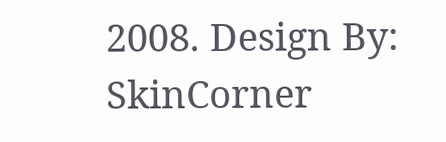2008. Design By: SkinCorner